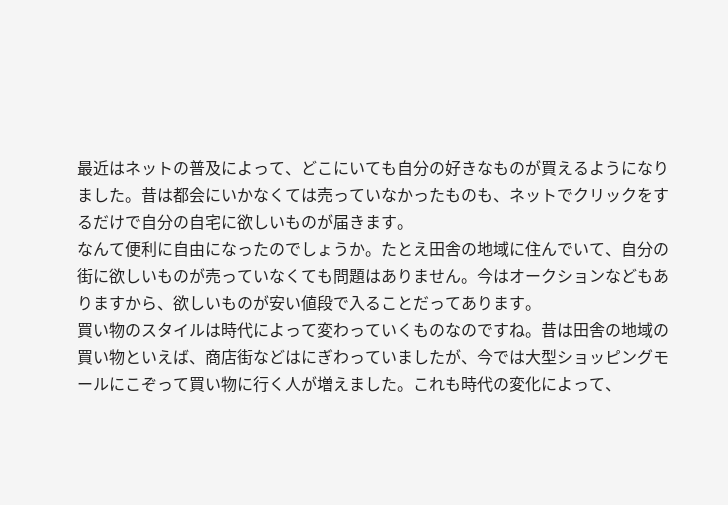最近はネットの普及によって、どこにいても自分の好きなものが買えるようになりました。昔は都会にいかなくては売っていなかったものも、ネットでクリックをするだけで自分の自宅に欲しいものが届きます。
なんて便利に自由になったのでしょうか。たとえ田舎の地域に住んでいて、自分の街に欲しいものが売っていなくても問題はありません。今はオークションなどもありますから、欲しいものが安い値段で入ることだってあります。
買い物のスタイルは時代によって変わっていくものなのですね。昔は田舎の地域の買い物といえば、商店街などはにぎわっていましたが、今では大型ショッピングモールにこぞって買い物に行く人が増えました。これも時代の変化によって、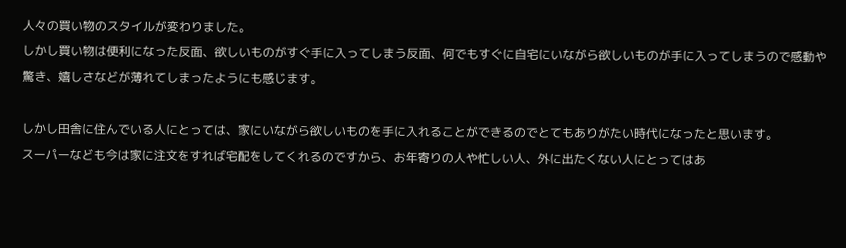人々の買い物のスタイルが変わりました。
しかし買い物は便利になった反面、欲しいものがすぐ手に入ってしまう反面、何でもすぐに自宅にいながら欲しいものが手に入ってしまうので感動や驚き、嬉しさなどが薄れてしまったようにも感じます。

しかし田舎に住んでいる人にとっては、家にいながら欲しいものを手に入れることができるのでとてもありがたい時代になったと思います。
スーパーなども今は家に注文をすれば宅配をしてくれるのですから、お年寄りの人や忙しい人、外に出たくない人にとってはあ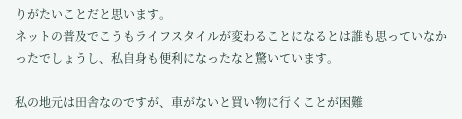りがたいことだと思います。
ネットの普及でこうもライフスタイルが変わることになるとは誰も思っていなかったでしょうし、私自身も便利になったなと驚いています。

私の地元は田舎なのですが、車がないと買い物に行くことが困難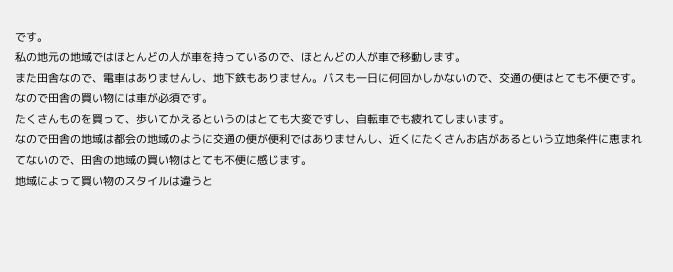です。
私の地元の地域ではほとんどの人が車を持っているので、ほとんどの人が車で移動します。
また田舎なので、電車はありませんし、地下鉄もありません。バスも一日に何回かしかないので、交通の便はとても不便です。
なので田舎の買い物には車が必須です。
たくさんものを買って、歩いてかえるというのはとても大変ですし、自転車でも疲れてしまいます。
なので田舎の地域は都会の地域のように交通の便が便利ではありませんし、近くにたくさんお店があるという立地条件に恵まれてないので、田舎の地域の買い物はとても不便に感じます。
地域によって買い物のスタイルは違うと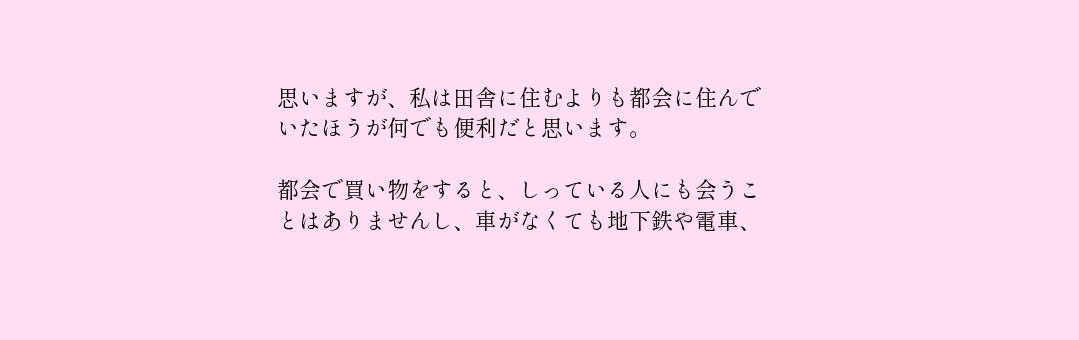思いますが、私は田舎に住むよりも都会に住んでいたほうが何でも便利だと思います。

都会で買い物をすると、しっている人にも会うことはありませんし、車がなくても地下鉄や電車、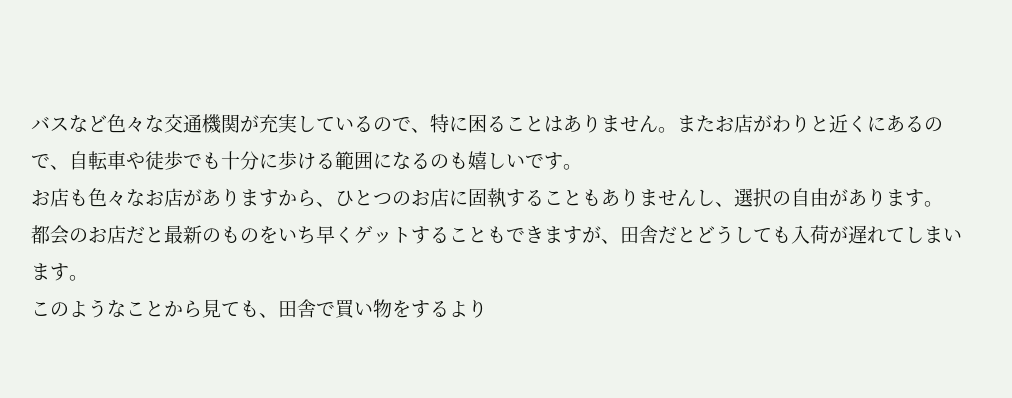バスなど色々な交通機関が充実しているので、特に困ることはありません。またお店がわりと近くにあるので、自転車や徒歩でも十分に歩ける範囲になるのも嬉しいです。
お店も色々なお店がありますから、ひとつのお店に固執することもありませんし、選択の自由があります。
都会のお店だと最新のものをいち早くゲットすることもできますが、田舎だとどうしても入荷が遅れてしまいます。
このようなことから見ても、田舎で買い物をするより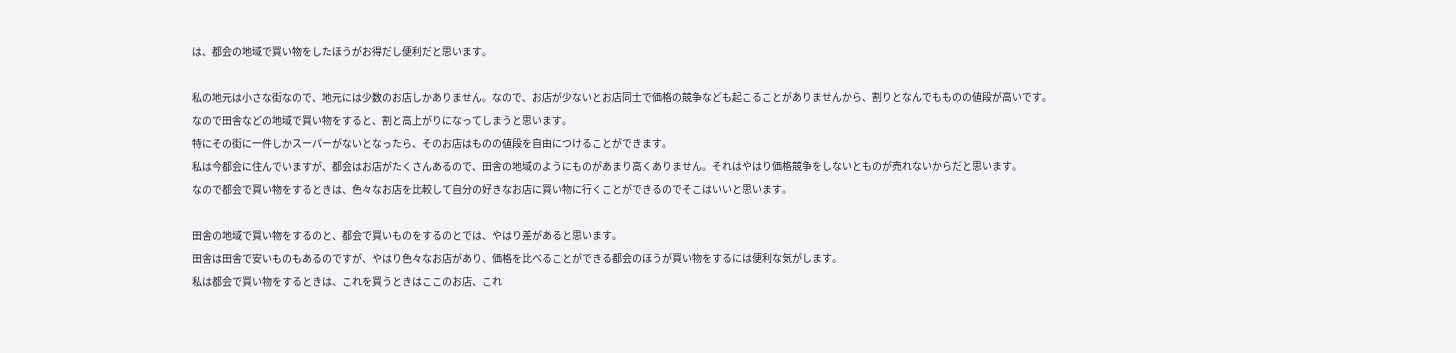は、都会の地域で買い物をしたほうがお得だし便利だと思います。

私の地元は小さな街なので、地元には少数のお店しかありません。なので、お店が少ないとお店同士で価格の競争なども起こることがありませんから、割りとなんでもものの値段が高いです。
なので田舎などの地域で買い物をすると、割と高上がりになってしまうと思います。
特にその街に一件しかスーパーがないとなったら、そのお店はものの値段を自由につけることができます。
私は今都会に住んでいますが、都会はお店がたくさんあるので、田舎の地域のようにものがあまり高くありません。それはやはり価格競争をしないとものが売れないからだと思います。
なので都会で買い物をするときは、色々なお店を比較して自分の好きなお店に買い物に行くことができるのでそこはいいと思います。

田舎の地域で買い物をするのと、都会で買いものをするのとでは、やはり差があると思います。
田舎は田舎で安いものもあるのですが、やはり色々なお店があり、価格を比べることができる都会のほうが買い物をするには便利な気がします。
私は都会で買い物をするときは、これを買うときはここのお店、これ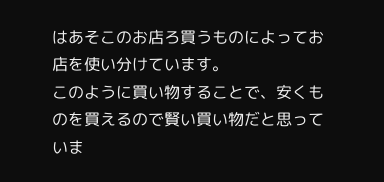はあそこのお店ろ買うものによってお店を使い分けています。
このように買い物することで、安くものを買えるので賢い買い物だと思っていま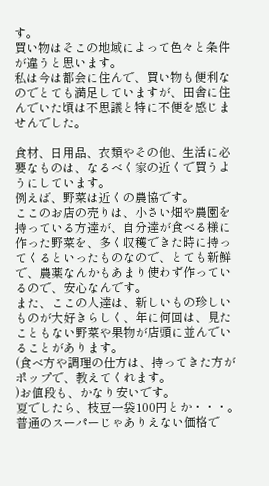す。
買い物はそこの地域によって色々と条件が違うと思います。
私は今は都会に住んで、買い物も便利なのでとても満足していますが、田舎に住んでいた頃は不思議と特に不便を感じませんでした。

食材、日用品、衣類やその他、生活に必要なものは、なるべく家の近くで買うようにしています。
例えば、野菜は近くの農協です。
ここのお店の売りは、小さい畑や農園を持っている方達が、自分達が食べる様に作った野菜を、多く収穫できた時に持ってくるといったものなので、とても新鮮で、農薬なんかもあまり使わず作っているので、安心なんです。
また、ここの人達は、新しいもの珍しいものが大好きらしく、年に何回は、見たこともない野菜や果物が店頭に並んでいることがあります。
(食べ方や調理の仕方は、持ってきた方がポップで、教えてくれます。
)お値段も、かなり安いです。
夏でしたら、枝豆一袋100円とか・・・。普通のスーパーじゃありえない価格で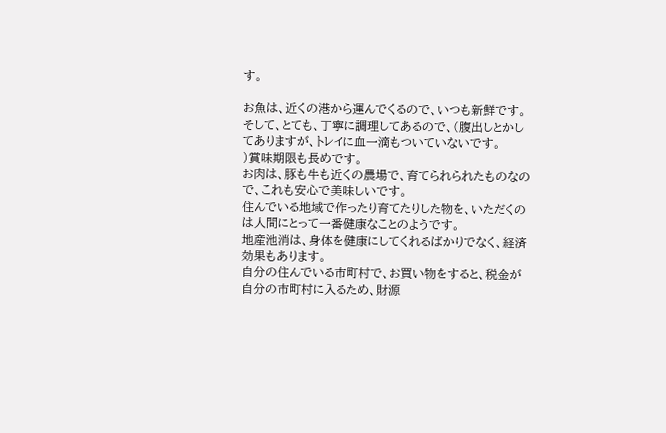す。

お魚は、近くの港から運んでくるので、いつも新鮮です。
そして、とても、丁寧に調理してあるので、(腹出しとかしてありますが、トレイに血一滴もついていないです。
)賞味期限も長めです。
お肉は、豚も牛も近くの農場で、育てられられたものなので、これも安心で美味しいです。
住んでいる地域で作ったり育てたりした物を、いただくのは人間にとって一番健康なことのようです。
地産池消は、身体を健康にしてくれるばかりでなく、経済効果もあります。
自分の住んでいる市町村で、お買い物をすると、税金が自分の市町村に入るため、財源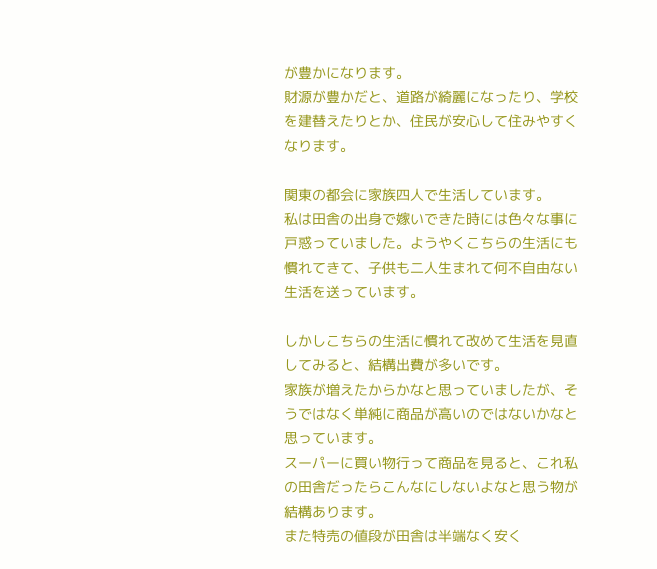が豊かになります。
財源が豊かだと、道路が綺麗になったり、学校を建替えたりとか、住民が安心して住みやすくなります。

関東の都会に家族四人で生活しています。
私は田舎の出身で嫁いできた時には色々な事に戸惑っていました。ようやくこちらの生活にも慣れてきて、子供も二人生まれて何不自由ない生活を送っています。

しかしこちらの生活に慣れて改めて生活を見直してみると、結構出費が多いです。
家族が増えたからかなと思っていましたが、そうではなく単純に商品が高いのではないかなと思っています。
スーパーに買い物行って商品を見ると、これ私の田舎だったらこんなにしないよなと思う物が結構あります。
また特売の値段が田舎は半端なく安く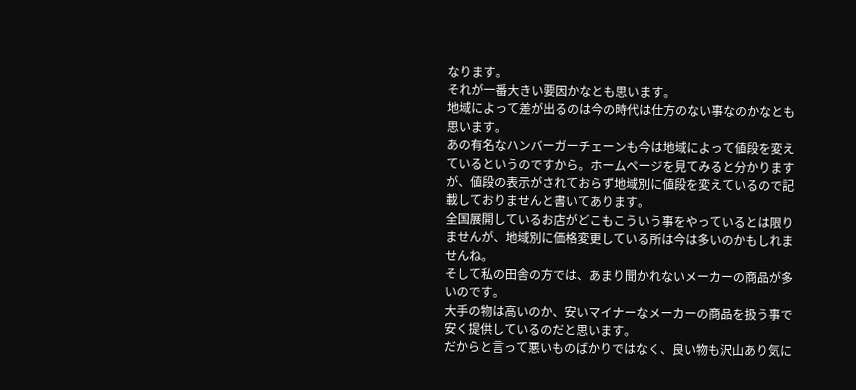なります。
それが一番大きい要因かなとも思います。
地域によって差が出るのは今の時代は仕方のない事なのかなとも思います。
あの有名なハンバーガーチェーンも今は地域によって値段を変えているというのですから。ホームページを見てみると分かりますが、値段の表示がされておらず地域別に値段を変えているので記載しておりませんと書いてあります。
全国展開しているお店がどこもこういう事をやっているとは限りませんが、地域別に価格変更している所は今は多いのかもしれませんね。
そして私の田舎の方では、あまり聞かれないメーカーの商品が多いのです。
大手の物は高いのか、安いマイナーなメーカーの商品を扱う事で安く提供しているのだと思います。
だからと言って悪いものばかりではなく、良い物も沢山あり気に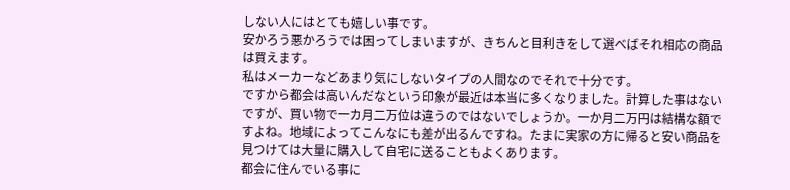しない人にはとても嬉しい事です。
安かろう悪かろうでは困ってしまいますが、きちんと目利きをして選べばそれ相応の商品は買えます。
私はメーカーなどあまり気にしないタイプの人間なのでそれで十分です。
ですから都会は高いんだなという印象が最近は本当に多くなりました。計算した事はないですが、買い物で一カ月二万位は違うのではないでしょうか。一か月二万円は結構な額ですよね。地域によってこんなにも差が出るんですね。たまに実家の方に帰ると安い商品を見つけては大量に購入して自宅に送ることもよくあります。
都会に住んでいる事に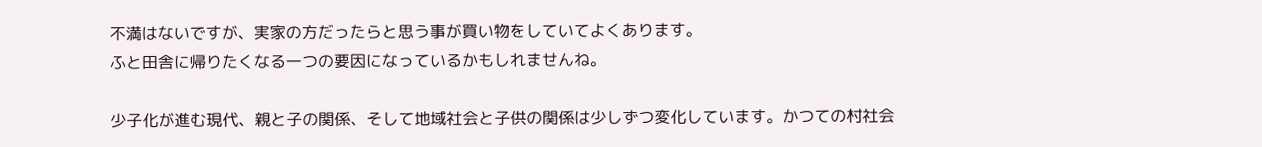不満はないですが、実家の方だったらと思う事が買い物をしていてよくあります。
ふと田舎に帰りたくなる一つの要因になっているかもしれませんね。

少子化が進む現代、親と子の関係、そして地域社会と子供の関係は少しずつ変化しています。かつての村社会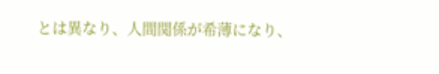とは異なり、人間関係が希薄になり、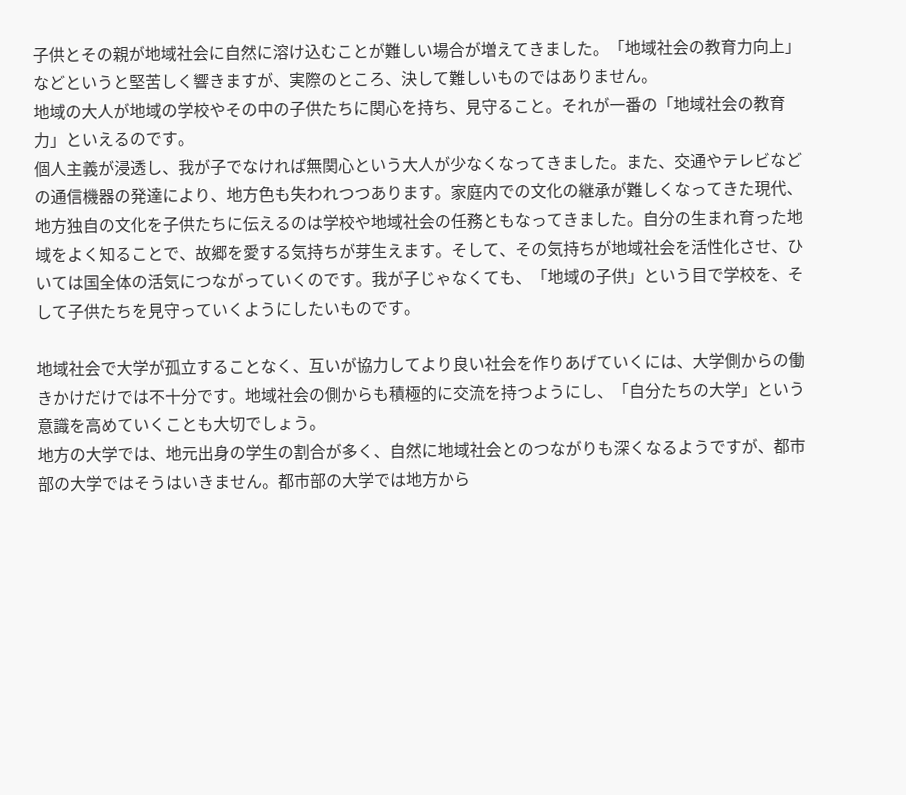子供とその親が地域社会に自然に溶け込むことが難しい場合が増えてきました。「地域社会の教育力向上」などというと堅苦しく響きますが、実際のところ、決して難しいものではありません。
地域の大人が地域の学校やその中の子供たちに関心を持ち、見守ること。それが一番の「地域社会の教育力」といえるのです。
個人主義が浸透し、我が子でなければ無関心という大人が少なくなってきました。また、交通やテレビなどの通信機器の発達により、地方色も失われつつあります。家庭内での文化の継承が難しくなってきた現代、地方独自の文化を子供たちに伝えるのは学校や地域社会の任務ともなってきました。自分の生まれ育った地域をよく知ることで、故郷を愛する気持ちが芽生えます。そして、その気持ちが地域社会を活性化させ、ひいては国全体の活気につながっていくのです。我が子じゃなくても、「地域の子供」という目で学校を、そして子供たちを見守っていくようにしたいものです。

地域社会で大学が孤立することなく、互いが協力してより良い社会を作りあげていくには、大学側からの働きかけだけでは不十分です。地域社会の側からも積極的に交流を持つようにし、「自分たちの大学」という意識を高めていくことも大切でしょう。
地方の大学では、地元出身の学生の割合が多く、自然に地域社会とのつながりも深くなるようですが、都市部の大学ではそうはいきません。都市部の大学では地方から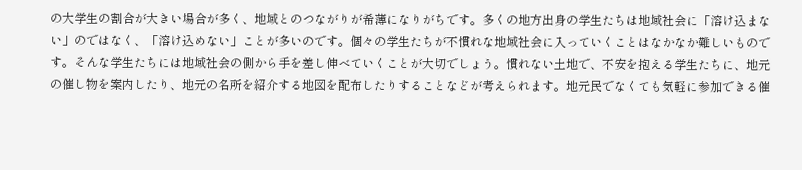の大学生の割合が大きい場合が多く、地域とのつながりが希薄になりがちです。多くの地方出身の学生たちは地域社会に「溶け込まない」のではなく、「溶け込めない」ことが多いのです。個々の学生たちが不慣れな地域社会に入っていくことはなかなか難しいものです。そんな学生たちには地域社会の側から手を差し伸べていくことが大切でしょう。慣れない土地で、不安を抱える学生たちに、地元の催し物を案内したり、地元の名所を紹介する地図を配布したりすることなどが考えられます。地元民でなくても気軽に参加できる催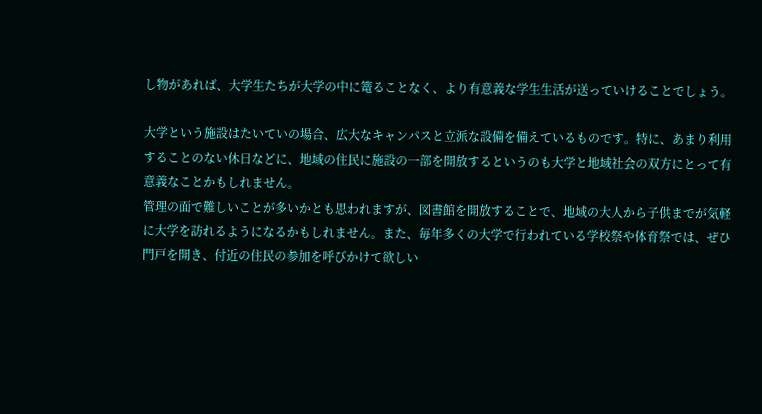し物があれば、大学生たちが大学の中に篭ることなく、より有意義な学生生活が送っていけることでしょう。

大学という施設はたいていの場合、広大なキャンパスと立派な設備を備えているものです。特に、あまり利用することのない休日などに、地域の住民に施設の一部を開放するというのも大学と地域社会の双方にとって有意義なことかもしれません。
管理の面で難しいことが多いかとも思われますが、図書館を開放することで、地域の大人から子供までが気軽に大学を訪れるようになるかもしれません。また、毎年多くの大学で行われている学校祭や体育祭では、ぜひ門戸を開き、付近の住民の参加を呼びかけて欲しい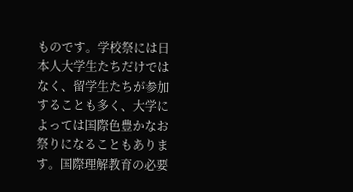ものです。学校祭には日本人大学生たちだけではなく、留学生たちが参加することも多く、大学によっては国際色豊かなお祭りになることもあります。国際理解教育の必要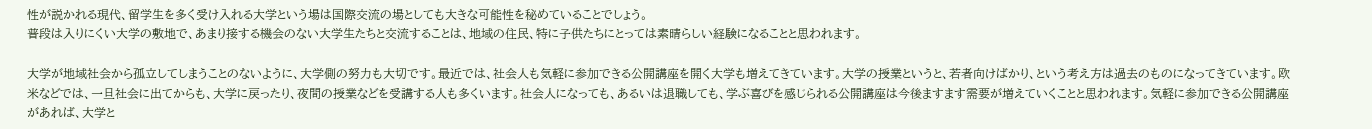性が説かれる現代、留学生を多く受け入れる大学という場は国際交流の場としても大きな可能性を秘めていることでしょう。
普段は入りにくい大学の敷地で、あまり接する機会のない大学生たちと交流することは、地域の住民、特に子供たちにとっては素晴らしい経験になることと思われます。

大学が地域社会から孤立してしまうことのないように、大学側の努力も大切です。最近では、社会人も気軽に参加できる公開講座を開く大学も増えてきています。大学の授業というと、若者向けばかり、という考え方は過去のものになってきています。欧米などでは、一旦社会に出てからも、大学に戻ったり、夜間の授業などを受講する人も多くいます。社会人になっても、あるいは退職しても、学ぶ喜びを感じられる公開講座は今後ますます需要が増えていくことと思われます。気軽に参加できる公開講座があれば、大学と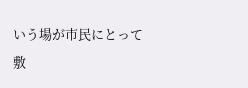いう場が市民にとって敷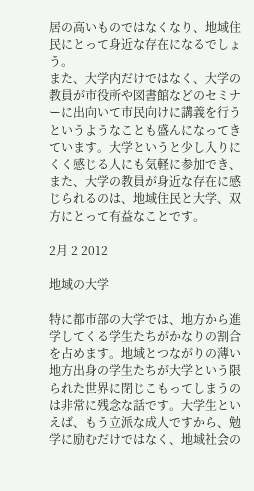居の高いものではなくなり、地域住民にとって身近な存在になるでしょう。
また、大学内だけではなく、大学の教員が市役所や図書館などのセミナーに出向いて市民向けに講義を行うというようなことも盛んになってきています。大学というと少し入りにくく感じる人にも気軽に参加でき、また、大学の教員が身近な存在に感じられるのは、地域住民と大学、双方にとって有益なことです。

2月 2 2012

地域の大学

特に都市部の大学では、地方から進学してくる学生たちがかなりの割合を占めます。地域とつながりの薄い地方出身の学生たちが大学という限られた世界に閉じこもってしまうのは非常に残念な話です。大学生といえば、もう立派な成人ですから、勉学に励むだけではなく、地域社会の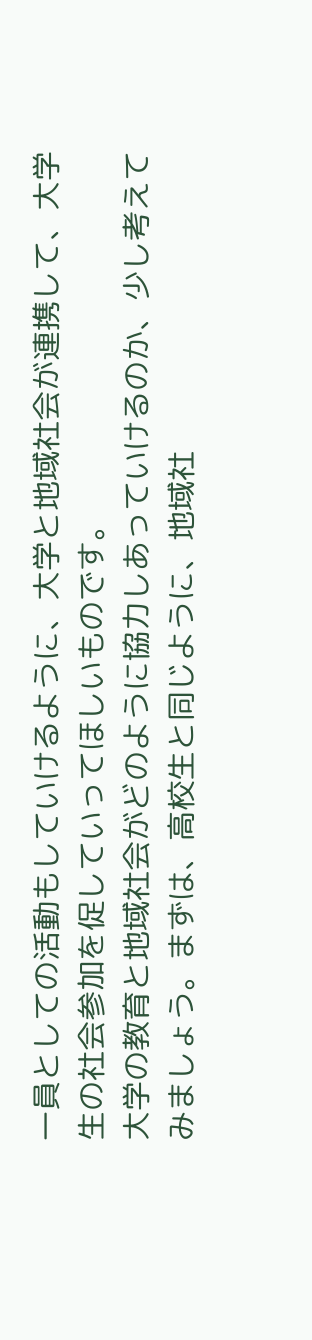一員としての活動もしていけるように、大学と地域社会が連携して、大学生の社会参加を促していってほしいものです。
大学の教育と地域社会がどのように協力しあっていけるのか、少し考えてみましょう。まずは、高校生と同じように、地域社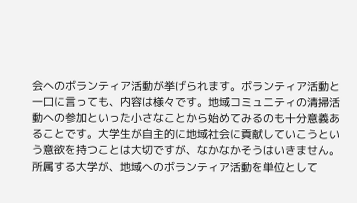会へのボランティア活動が挙げられます。ボランティア活動と一口に言っても、内容は様々です。地域コミュニティの清掃活動への参加といった小さなことから始めてみるのも十分意義あることです。大学生が自主的に地域社会に貢献していこうという意欲を持つことは大切ですが、なかなかそうはいきません。所属する大学が、地域へのボランティア活動を単位として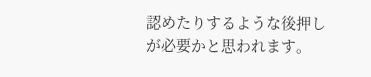認めたりするような後押しが必要かと思われます。